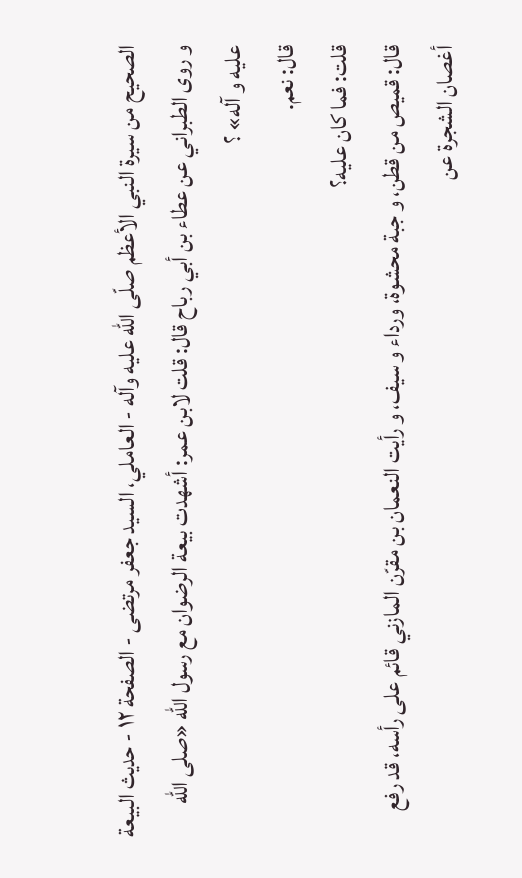الصحيح من سيرة النبي الأعظم صلّى الله عليه وآله - العاملي، السيد جعفر مرتضى - الصفحة ١٢ - حديث البيعة
و روى الطبراني عن عطاء بن أبي رباح قال: قلت لابن عمر: أشهدت بيعة الرضوان مع رسول اللّه «صلى اللّه عليه و آله» ؟
قال: نعم.
قلت: فما كان عليه؟
قال: قميص من قطن، و جبة محشوة، ورداء و سيف، و رأيت النعمان بن مقرّن المازني قائم على رأسه، قد رفع أغصان الشجرة عن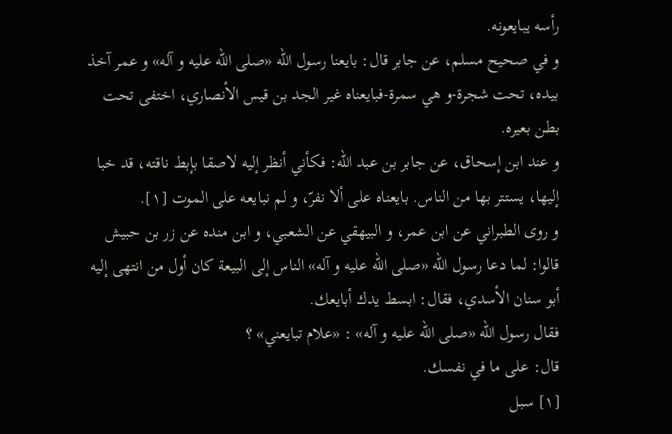رأسه يبايعونه.
و في صحيح مسلم، عن جابر قال: بايعنا رسول اللّه «صلى اللّه عليه و آله» و عمر آخذ بيده، تحت شجرة-و هي سمرة-فبايعناه غير الجد بن قيس الأنصاري، اختفى تحت بطن بعيره.
و عند ابن إسحاق، عن جابر بن عبد اللّه: فكأني أنظر إليه لاصقا بإبط ناقته، قد خبا إليها، يستتر بها من الناس. بايعناه على ألا نفرّ، و لم نبايعه على الموت [١].
و روى الطبراني عن ابن عمر، و البيهقي عن الشعبي، و ابن منده عن زر بن حبيش قالوا: لما دعا رسول اللّه «صلى اللّه عليه و آله» الناس إلى البيعة كان أول من انتهى إليه أبو سنان الأسدي، فقال: ابسط يدك أبايعك.
فقال رسول اللّه «صلى اللّه عليه و آله» : «علام تبايعني» ؟
قال: على ما في نفسك.
[١] سبل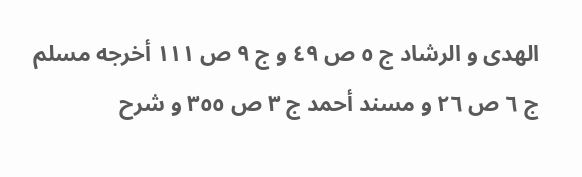الهدى و الرشاد ج ٥ ص ٤٩ و ج ٩ ص ١١١ أخرجه مسلم ج ٦ ص ٢٦ و مسند أحمد ج ٣ ص ٣٥٥ و شرح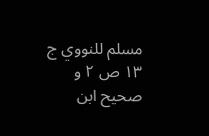مسلم للنووي ج ١٣ ص ٢ و صحيح ابن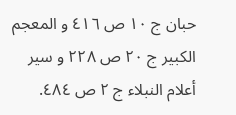حبان ج ١٠ ص ٤١٦ و المعجم الكبير ج ٢٠ ص ٢٢٨ و سير أعلام النبلاء ج ٢ ص ٤٨٤.